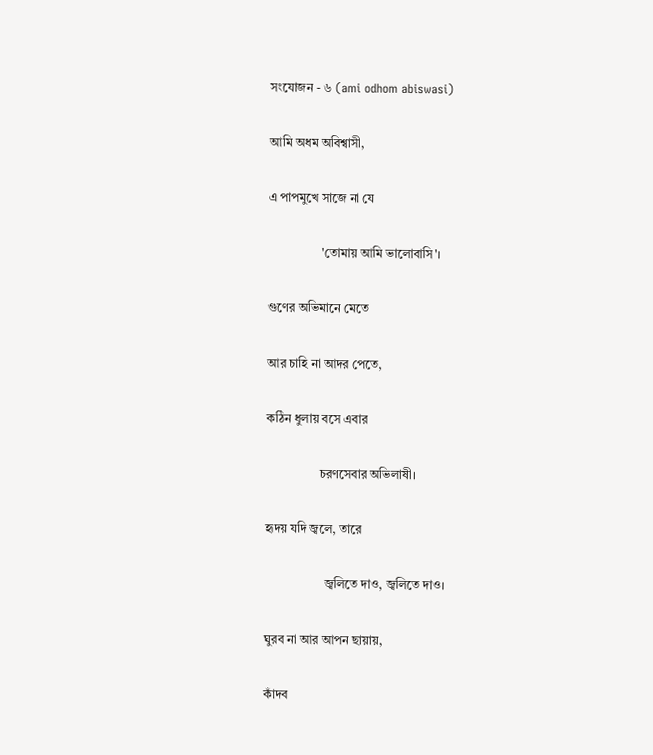সংযোজন - ৬ (ami odhom abiswasi)

আমি অধম অবিশ্বাসী,

এ পাপমুখে সাজে না যে

                 'তোমায় আমি ভালোবাসি'।

গুণের অভিমানে মেতে

আর চাহি না আদর পেতে,

কঠিন ধুলায় বসে এবার

                 চরণসেবার অভিলাষী।

হৃদয় যদি জ্বলে, তারে

                   জ্বলিতে দাও, জ্বলিতে দাও।

ঘুরব না আর আপন ছায়ায়,

কাঁদব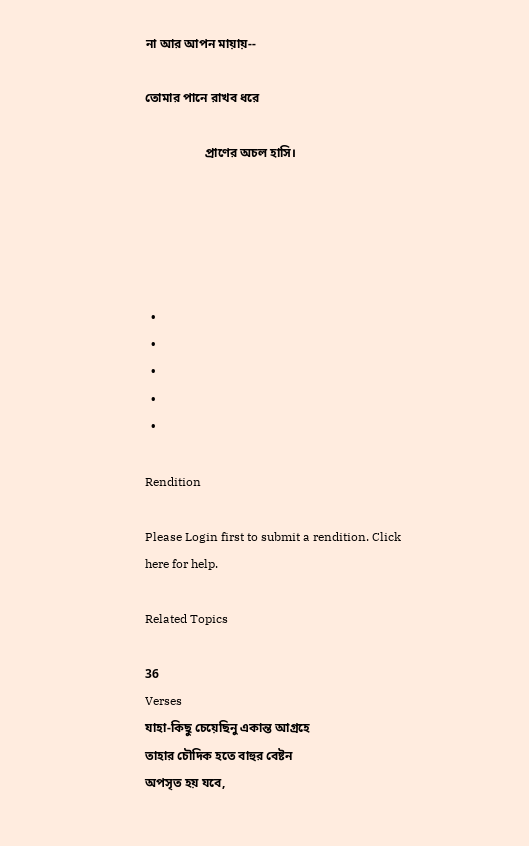না আর আপন মায়ায়--

তোমার পানে রাখব ধরে

                   প্রাণের অচল হাসি।





  •
  •
  •
  •
  •

Rendition

Please Login first to submit a rendition. Click here for help.

Related Topics

36
Verses
যাহা-কিছু চেয়েছিনু একান্ত আগ্রহে
তাহার চৌদিক হতে বাহুর বেষ্টন
অপসৃত হয় যবে,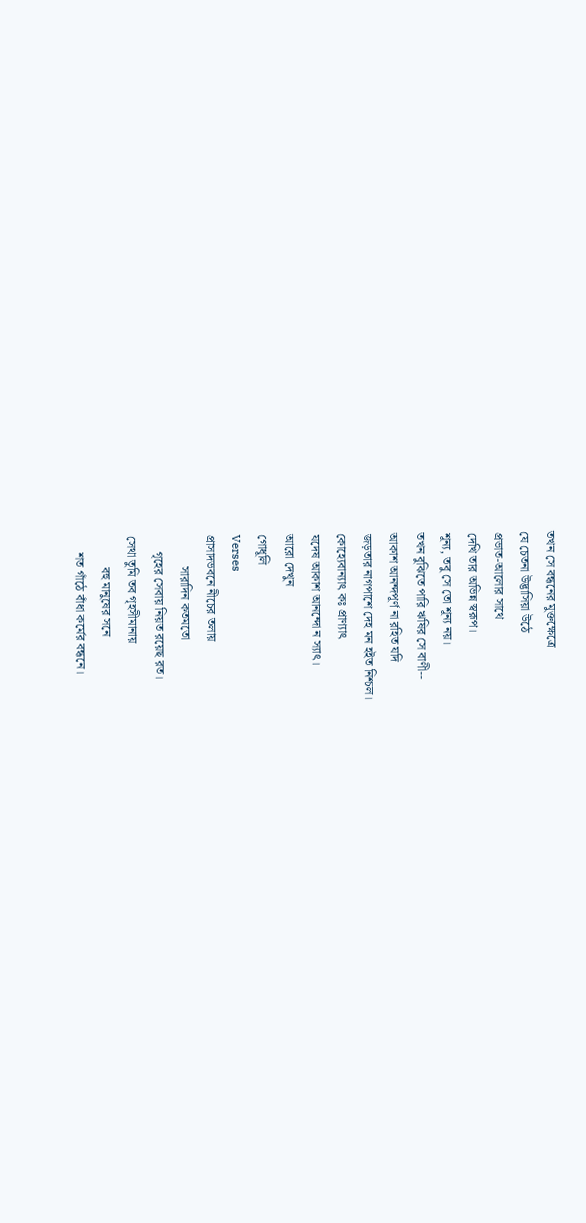তখন সে বন্ধনের মুক্তক্ষেত্রে
যে চেতনা উদ্ভাসিয়া উঠে
প্রভাত-আলোর সাথে
দেখি তার অভিন্ন স্বরূপ।
শূন্য, তবু সে তো শূন্য নয়।
তখন বুঝিতে পারি ঋষির সে বাণী--
আকাশ আনন্দপূর্ণ না রহিত যদি
জড়তার নাগপাশে দেহ মন হইত নিশ্চল।
কোহ্যেবান্যাৎ কঃ প্রাণ্যাৎ
যদেষ আকাশ আনন্দো ন স্যাৎ।
আরো দেখুন
গোধূলি
Verses
প্রাসাদভবনে নীচের তলায়
          সারাদিন কতমতো
     গৃহের সেবায় নিয়ত রয়েছ রত।
সেথা তুমি তব গৃহসীমানায়
          বহু মানুষের সনে
     শত গাঁঠে বাঁধা কর্মের বন্ধনে।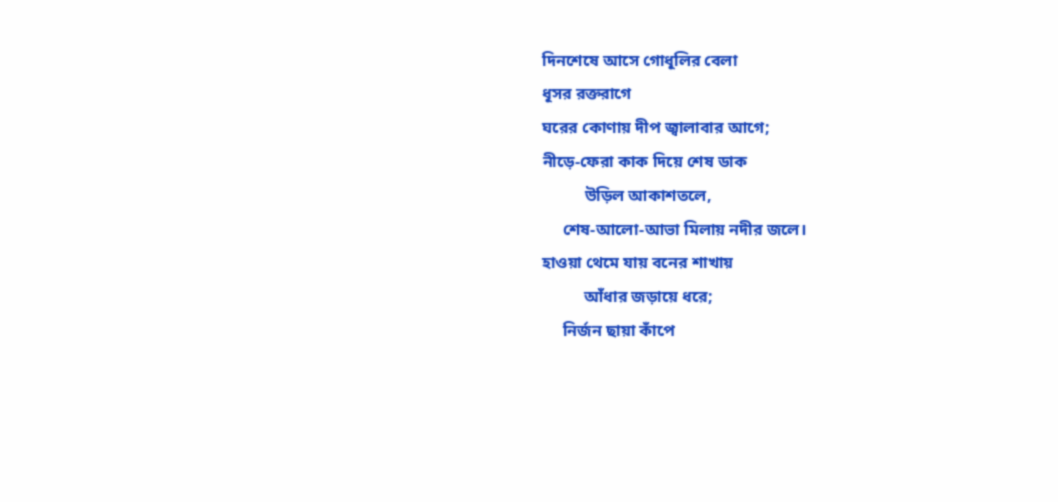দিনশেষে আসে গোধূলির বেলা
ধূসর রক্তরাগে
ঘরের কোণায় দীপ জ্বালাবার আগে;
নীড়ে-ফেরা কাক দিয়ে শেষ ডাক
          উড়িল আকাশতলে,
     শেষ-আলো-আভা মিলায় নদীর জলে।
হাওয়া থেমে যায় বনের শাখায়
          আঁধার জড়ায়ে ধরে;
     নির্জন ছায়া কাঁপে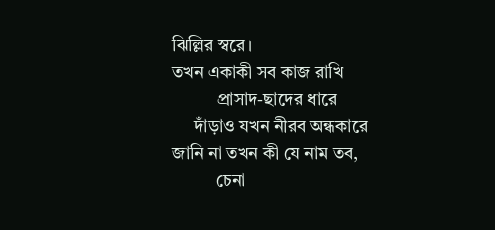ঝিল্লির স্বরে।
তখন একাকী সব কাজ রাখি
          প্রাসাদ-ছাদের ধারে
     দাঁড়াও যখন নীরব অন্ধকারে
জানি না তখন কী যে নাম তব,
          চেনা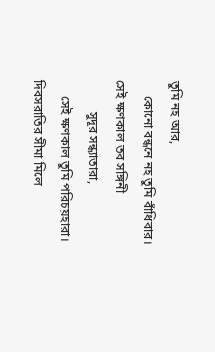তুমি নহ আর,
     কোনো বন্ধনে নহ তুমি বাঁধিবার।
সেই ক্ষণকাল তব সঙ্গিনী
          সুদূর সন্ধ্যাতারা,
     সেই ক্ষণকাল তুমি পরিচয়হারা।
দিবসরাতির সীমা মিলে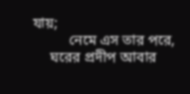যায়;
          নেমে এস তার পরে,
     ঘরের প্রদীপ আবার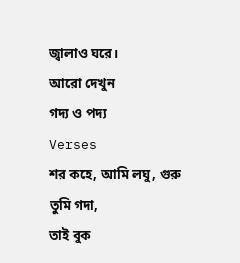জ্বালাও ঘরে।
আরো দেখুন
গদ্য ও পদ্য
Verses
শর কহে, আমি লঘু, গুরু তুমি গদা,
তাই বুক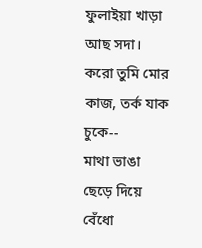ফুলাইয়া খাড়া আছ সদা।
করো তুমি মোর কাজ, তর্ক যাক চুকে--
মাথা ভাঙা ছেড়ে দিয়ে বেঁধো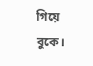গিয়ে বুকে।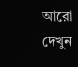আরো দেখুন